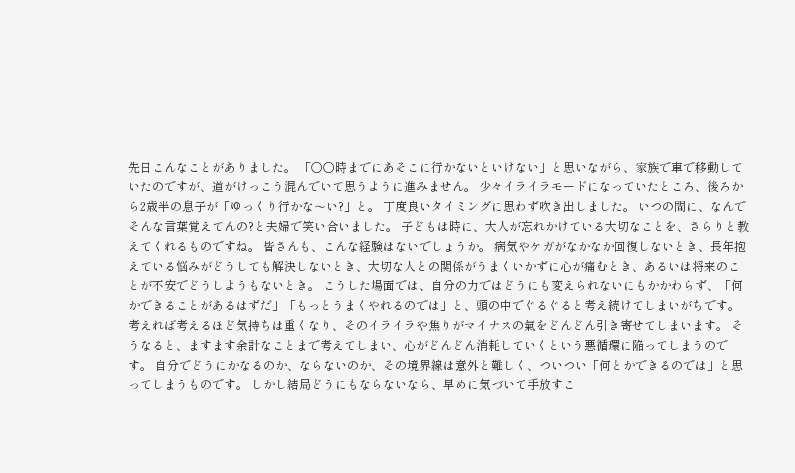先日こんなことがありました。 「〇〇時までにあそこに行かないといけない」と思いながら、家族で車で移動していたのですが、道がけっこう混んでいて思うように進みません。 少々イライラモードになっていたところ、後ろから2歳半の息子が「ゆっくり行かな〜い?」と。 丁度良いタイミングに思わず吹き出しました。 いつの間に、なんでそんな言葉覚えてんの?と夫婦で笑い合いました。 子どもは時に、大人が忘れかけている大切なことを、さらりと教えてくれるものですね。 皆さんも、こんな経験はないでしょうか。 病気やケガがなかなか回復しないとき、長年抱えている悩みがどうしても解決しないとき、大切な人との関係がうまくいかずに心が痛むとき、あるいは将来のことが不安でどうしようもないとき。 こうした場面では、自分の力ではどうにも変えられないにもかかわらず、「何かできることがあるはずだ」「もっとうまくやれるのでは」と、頭の中でぐるぐると考え続けてしまいがちです。 考えれば考えるほど気持ちは重くなり、そのイライラや焦りがマイナスの氣をどんどん引き寄せてしまいます。 そうなると、ますます余計なことまで考えてしまい、心がどんどん消耗していくという悪循環に陥ってしまうのです。 自分でどうにかなるのか、ならないのか、その境界線は意外と難しく、ついつい「何とかできるのでは」と思ってしまうものです。 しかし結局どうにもならないなら、早めに気づいて手放すこ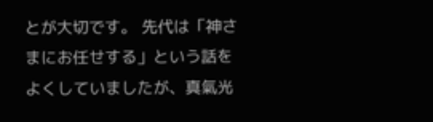とが大切です。 先代は「神さまにお任せする」という話をよくしていましたが、真氣光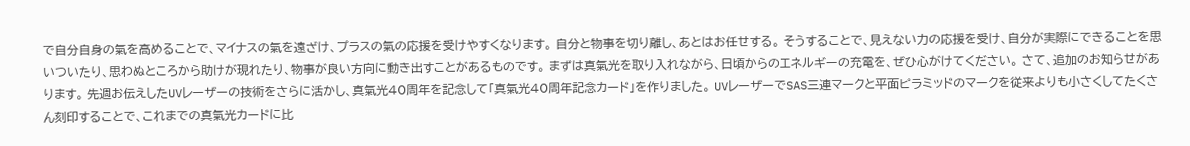で自分自身の氣を高めることで、マイナスの氣を遠ざけ、プラスの氣の応援を受けやすくなります。 自分と物事を切り離し、あとはお任せする。 そうすることで、見えない力の応援を受け、自分が実際にできることを思いついたり、思わぬところから助けが現れたり、物事が良い方向に動き出すことがあるものです。 まずは真氣光を取り入れながら、日頃からのエネルギーの充電を、ぜひ心がけてください。 さて、追加のお知らせがあります。 先週お伝えしたUVレーザーの技術をさらに活かし、真氣光40周年を記念して「真氣光40周年記念カード」を作りました。 UVレーザーでSAS三連マークと平面ピラミッドのマークを従来よりも小さくしてたくさん刻印することで、これまでの真氣光カードに比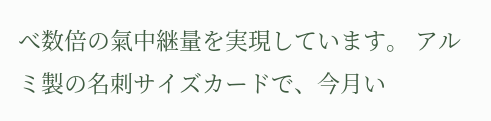べ数倍の氣中継量を実現しています。 アルミ製の名刺サイズカードで、今月い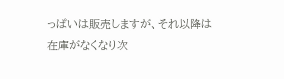っぱいは販売しますが、それ以降は在庫がなくなり次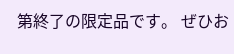第終了の限定品です。 ぜひお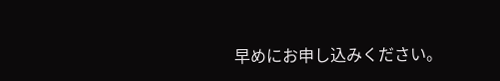早めにお申し込みください。